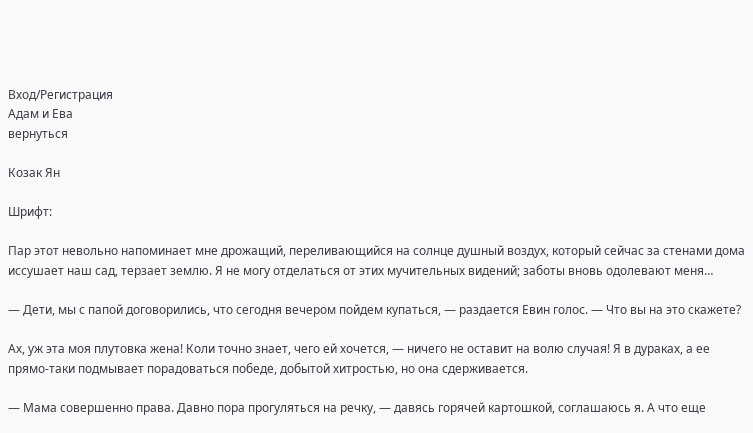Вход/Регистрация
Адам и Ева
вернуться

Козак Ян

Шрифт:

Пар этот невольно напоминает мне дрожащий, переливающийся на солнце душный воздух, который сейчас за стенами дома иссушает наш сад, терзает землю. Я не могу отделаться от этих мучительных видений; заботы вновь одолевают меня…

— Дети, мы с папой договорились, что сегодня вечером пойдем купаться, — раздается Евин голос. — Что вы на это скажете?

Ах, уж эта моя плутовка жена! Коли точно знает, чего ей хочется, — ничего не оставит на волю случая! Я в дураках, а ее прямо-таки подмывает порадоваться победе, добытой хитростью, но она сдерживается.

— Мама совершенно права. Давно пора прогуляться на речку, — давясь горячей картошкой, соглашаюсь я. А что еще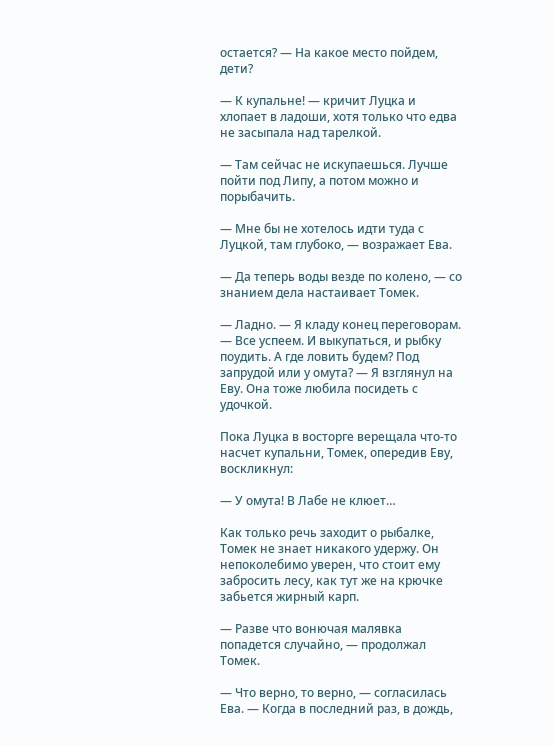остается? — На какое место пойдем, дети?

— К купальне! — кричит Луцка и хлопает в ладоши, хотя только что едва не засыпала над тарелкой.

— Там сейчас не искупаешься. Лучше пойти под Липу, а потом можно и порыбачить.

— Мне бы не хотелось идти туда с Луцкой, там глубоко, — возражает Ева.

— Да теперь воды везде по колено, — со знанием дела настаивает Томек.

— Ладно. — Я кладу конец переговорам. — Все успеем. И выкупаться, и рыбку поудить. А где ловить будем? Под запрудой или у омута? — Я взглянул на Еву. Она тоже любила посидеть с удочкой.

Пока Луцка в восторге верещала что-то насчет купальни, Томек, опередив Еву, воскликнул:

— У омута! В Лабе не клюет…

Как только речь заходит о рыбалке, Томек не знает никакого удержу. Он непоколебимо уверен, что стоит ему забросить лесу, как тут же на крючке забьется жирный карп.

— Разве что вонючая малявка попадется случайно, — продолжал Томек.

— Что верно, то верно, — согласилась Ева. — Когда в последний раз, в дождь,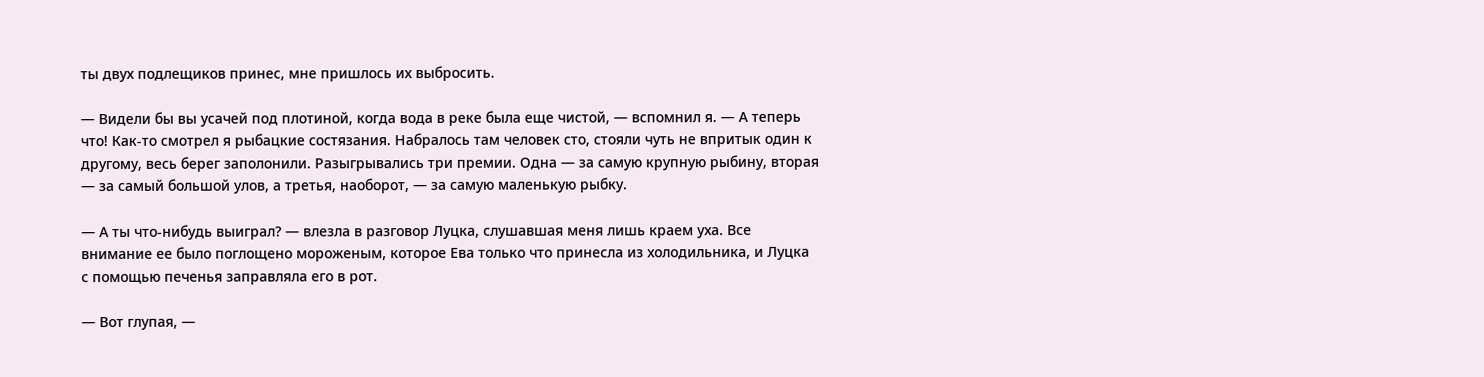ты двух подлещиков принес, мне пришлось их выбросить.

— Видели бы вы усачей под плотиной, когда вода в реке была еще чистой, — вспомнил я. — А теперь что! Как-то смотрел я рыбацкие состязания. Набралось там человек сто, стояли чуть не впритык один к другому, весь берег заполонили. Разыгрывались три премии. Одна — за самую крупную рыбину, вторая — за самый большой улов, а третья, наоборот, — за самую маленькую рыбку.

— А ты что-нибудь выиграл? — влезла в разговор Луцка, слушавшая меня лишь краем уха. Все внимание ее было поглощено мороженым, которое Ева только что принесла из холодильника, и Луцка с помощью печенья заправляла его в рот.

— Вот глупая, —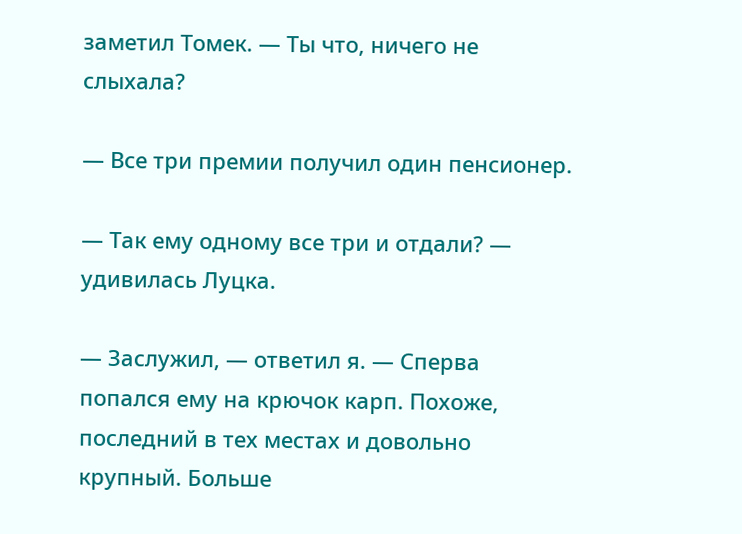заметил Томек. — Ты что, ничего не слыхала?

— Все три премии получил один пенсионер.

— Так ему одному все три и отдали? — удивилась Луцка.

— Заслужил, — ответил я. — Сперва попался ему на крючок карп. Похоже, последний в тех местах и довольно крупный. Больше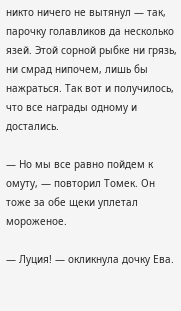никто ничего не вытянул — так, парочку голавликов да несколько язей. Этой сорной рыбке ни грязь, ни смрад нипочем, лишь бы нажраться. Так вот и получилось, что все награды одному и достались.

— Но мы все равно пойдем к омуту, — повторил Томек. Он тоже за обе щеки уплетал мороженое.

— Луция! — окликнула дочку Ева.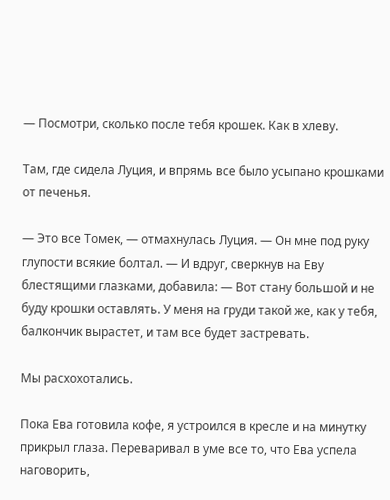— Посмотри, сколько после тебя крошек. Как в хлеву.

Там, где сидела Луция, и впрямь все было усыпано крошками от печенья.

— Это все Томек, — отмахнулась Луция. — Он мне под руку глупости всякие болтал. — И вдруг, сверкнув на Еву блестящими глазками, добавила: — Вот стану большой и не буду крошки оставлять. У меня на груди такой же, как у тебя, балкончик вырастет, и там все будет застревать.

Мы расхохотались.

Пока Ева готовила кофе, я устроился в кресле и на минутку прикрыл глаза. Переваривал в уме все то, что Ева успела наговорить,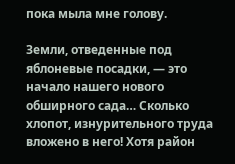пока мыла мне голову.

Земли, отведенные под яблоневые посадки, — это начало нашего нового обширного сада… Сколько хлопот, изнурительного труда вложено в него! Хотя район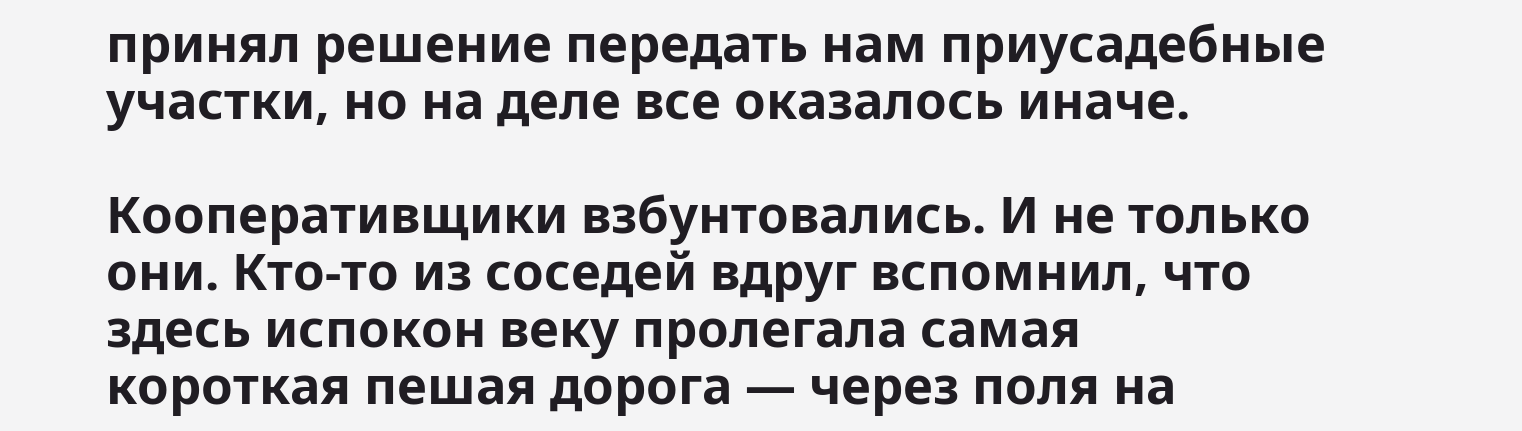принял решение передать нам приусадебные участки, но на деле все оказалось иначе.

Кооперативщики взбунтовались. И не только они. Кто-то из соседей вдруг вспомнил, что здесь испокон веку пролегала самая короткая пешая дорога — через поля на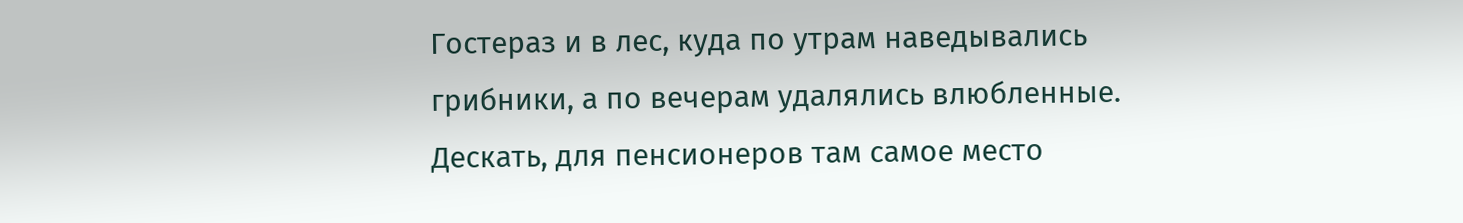Гостераз и в лес, куда по утрам наведывались грибники, а по вечерам удалялись влюбленные. Дескать, для пенсионеров там самое место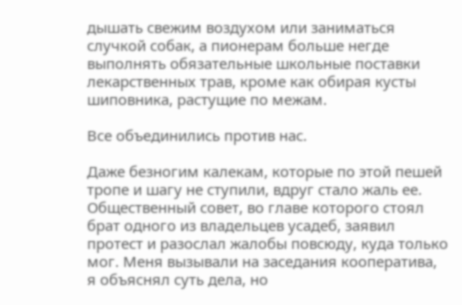дышать свежим воздухом или заниматься случкой собак, а пионерам больше негде выполнять обязательные школьные поставки лекарственных трав, кроме как обирая кусты шиповника, растущие по межам.

Все объединились против нас.

Даже безногим калекам, которые по этой пешей тропе и шагу не ступили, вдруг стало жаль ее. Общественный совет, во главе которого стоял брат одного из владельцев усадеб, заявил протест и разослал жалобы повсюду, куда только мог. Меня вызывали на заседания кооператива, я объяснял суть дела, но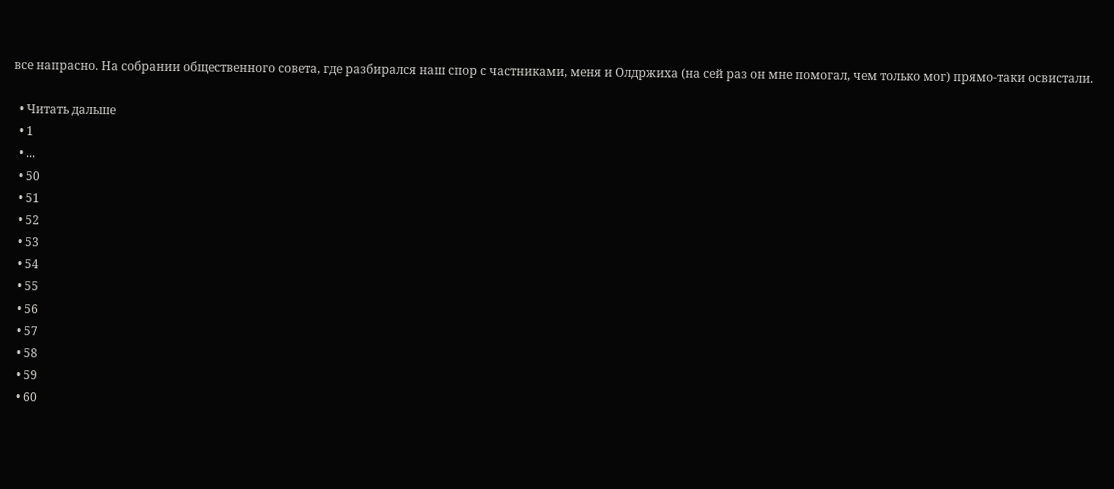все напрасно. На собрании общественного совета, где разбирался наш спор с частниками, меня и Олдржиха (на сей раз он мне помогал, чем только мог) прямо-таки освистали.

  • Читать дальше
  • 1
  • ...
  • 50
  • 51
  • 52
  • 53
  • 54
  • 55
  • 56
  • 57
  • 58
  • 59
  • 60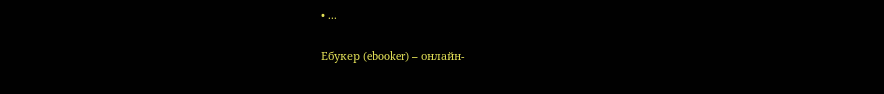• ...

Ебукер (ebooker) – онлайн-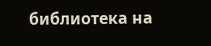библиотека на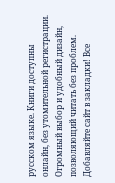русском языке. Книги доступны онлайн, без утомительной регистрации. Огромный выбор и удобный дизайн, позволяющий читать без проблем. Добавляйте сайт в закладки! Все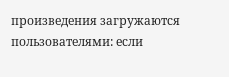произведения загружаются пользователями: если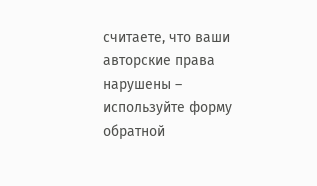считаете, что ваши авторские права нарушены – используйте форму обратной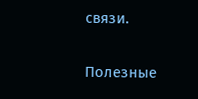связи.

Полезные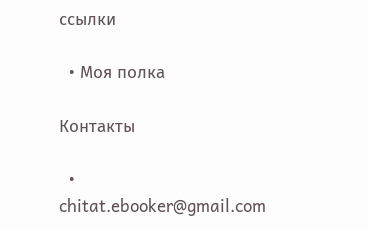ссылки

  • Моя полка

Контакты

  • chitat.ebooker@gmail.com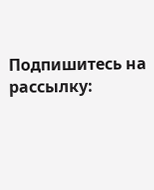Подпишитесь на рассылку: